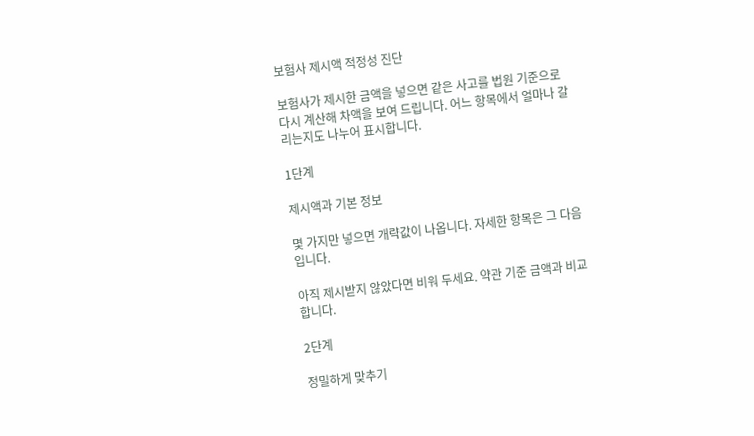보험사 제시액 적정성 진단

보험사가 제시한 금액을 넣으면 같은 사고를 법원 기준으로 다시 계산해 차액을 보여 드립니다. 어느 항목에서 얼마나 갈리는지도 나누어 표시합니다.

1단계

제시액과 기본 정보

몇 가지만 넣으면 개략값이 나옵니다. 자세한 항목은 그 다음입니다.

아직 제시받지 않았다면 비워 두세요. 약관 기준 금액과 비교합니다.

2단계

정밀하게 맞추기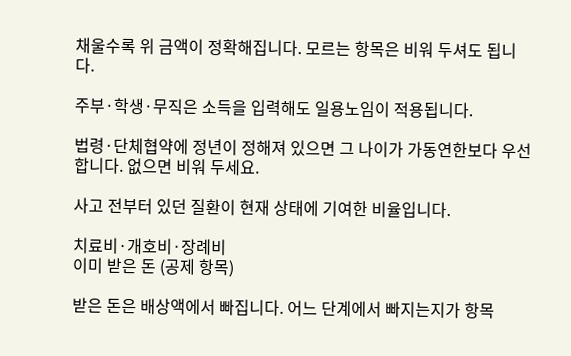채울수록 위 금액이 정확해집니다. 모르는 항목은 비워 두셔도 됩니다.

주부·학생·무직은 소득을 입력해도 일용노임이 적용됩니다.

법령·단체협약에 정년이 정해져 있으면 그 나이가 가동연한보다 우선합니다. 없으면 비워 두세요.

사고 전부터 있던 질환이 현재 상태에 기여한 비율입니다.

치료비·개호비·장례비
이미 받은 돈 (공제 항목)

받은 돈은 배상액에서 빠집니다. 어느 단계에서 빠지는지가 항목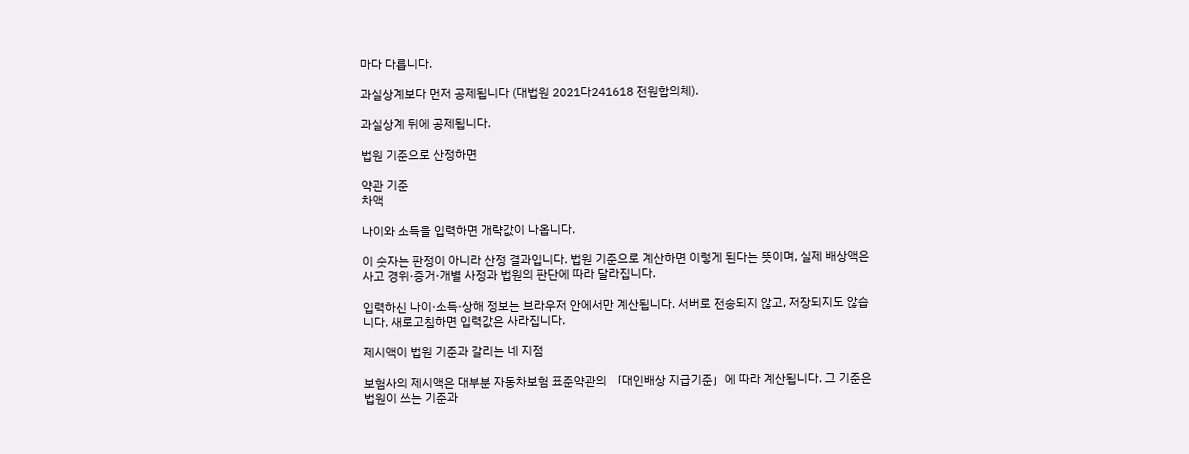마다 다릅니다.

과실상계보다 먼저 공제됩니다 (대법원 2021다241618 전원합의체).

과실상계 뒤에 공제됩니다.

법원 기준으로 산정하면

약관 기준
차액

나이와 소득을 입력하면 개략값이 나옵니다.

이 숫자는 판정이 아니라 산정 결과입니다. 법원 기준으로 계산하면 이렇게 된다는 뜻이며, 실제 배상액은 사고 경위·증거·개별 사정과 법원의 판단에 따라 달라집니다.

입력하신 나이·소득·상해 정보는 브라우저 안에서만 계산됩니다. 서버로 전송되지 않고, 저장되지도 않습니다. 새로고침하면 입력값은 사라집니다.

제시액이 법원 기준과 갈리는 네 지점

보험사의 제시액은 대부분 자동차보험 표준약관의 「대인배상 지급기준」에 따라 계산됩니다. 그 기준은 법원이 쓰는 기준과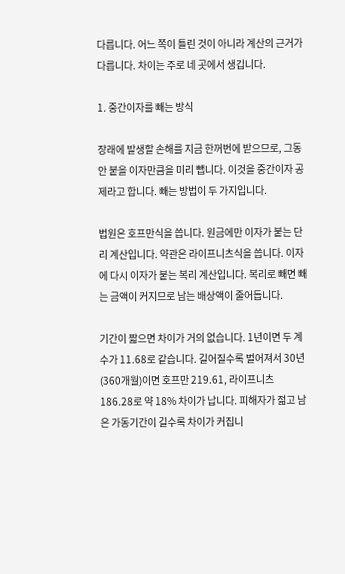다릅니다. 어느 쪽이 틀린 것이 아니라 계산의 근거가 다릅니다. 차이는 주로 네 곳에서 생깁니다.

1. 중간이자를 빼는 방식

장래에 발생할 손해를 지금 한꺼번에 받으므로, 그동안 붙을 이자만큼을 미리 뺍니다. 이것을 중간이자 공제라고 합니다. 빼는 방법이 두 가지입니다.

법원은 호프만식을 씁니다. 원금에만 이자가 붙는 단리 계산입니다. 약관은 라이프니츠식을 씁니다. 이자에 다시 이자가 붙는 복리 계산입니다. 복리로 빼면 빼는 금액이 커지므로 남는 배상액이 줄어듭니다.

기간이 짧으면 차이가 거의 없습니다. 1년이면 두 계수가 11.68로 같습니다. 길어질수록 벌어져서 30년(360개월)이면 호프만 219.61, 라이프니츠 186.28로 약 18% 차이가 납니다. 피해자가 젊고 남은 가동기간이 길수록 차이가 커집니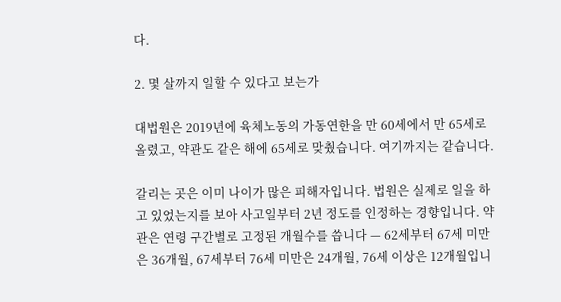다.

2. 몇 살까지 일할 수 있다고 보는가

대법원은 2019년에 육체노동의 가동연한을 만 60세에서 만 65세로 올렸고, 약관도 같은 해에 65세로 맞췄습니다. 여기까지는 같습니다.

갈리는 곳은 이미 나이가 많은 피해자입니다. 법원은 실제로 일을 하고 있었는지를 보아 사고일부터 2년 정도를 인정하는 경향입니다. 약관은 연령 구간별로 고정된 개월수를 씁니다 — 62세부터 67세 미만은 36개월, 67세부터 76세 미만은 24개월, 76세 이상은 12개월입니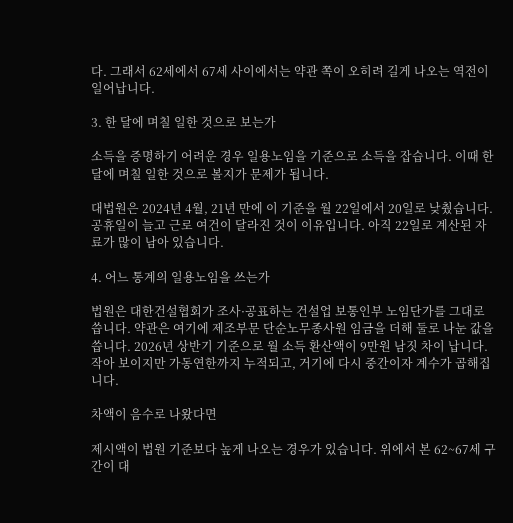다. 그래서 62세에서 67세 사이에서는 약관 쪽이 오히려 길게 나오는 역전이 일어납니다.

3. 한 달에 며칠 일한 것으로 보는가

소득을 증명하기 어려운 경우 일용노임을 기준으로 소득을 잡습니다. 이때 한 달에 며칠 일한 것으로 볼지가 문제가 됩니다.

대법원은 2024년 4월, 21년 만에 이 기준을 월 22일에서 20일로 낮췄습니다. 공휴일이 늘고 근로 여건이 달라진 것이 이유입니다. 아직 22일로 계산된 자료가 많이 남아 있습니다.

4. 어느 통계의 일용노임을 쓰는가

법원은 대한건설협회가 조사·공표하는 건설업 보통인부 노임단가를 그대로 씁니다. 약관은 여기에 제조부문 단순노무종사원 임금을 더해 둘로 나눈 값을 씁니다. 2026년 상반기 기준으로 월 소득 환산액이 9만원 남짓 차이 납니다. 작아 보이지만 가동연한까지 누적되고, 거기에 다시 중간이자 계수가 곱해집니다.

차액이 음수로 나왔다면

제시액이 법원 기준보다 높게 나오는 경우가 있습니다. 위에서 본 62~67세 구간이 대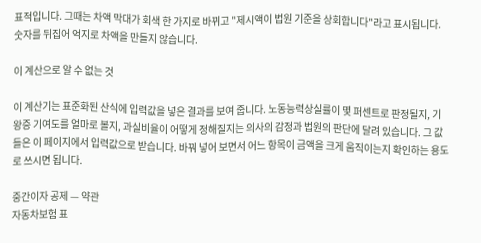표적입니다. 그때는 차액 막대가 회색 한 가지로 바뀌고 "제시액이 법원 기준을 상회합니다"라고 표시됩니다. 숫자를 뒤집어 억지로 차액을 만들지 않습니다.

이 계산으로 알 수 없는 것

이 계산기는 표준화된 산식에 입력값을 넣은 결과를 보여 줍니다. 노동능력상실률이 몇 퍼센트로 판정될지, 기왕증 기여도를 얼마로 볼지, 과실비율이 어떻게 정해질지는 의사의 감정과 법원의 판단에 달려 있습니다. 그 값들은 이 페이지에서 입력값으로 받습니다. 바꿔 넣어 보면서 어느 항목이 금액을 크게 움직이는지 확인하는 용도로 쓰시면 됩니다.

중간이자 공제 — 약관
자동차보험 표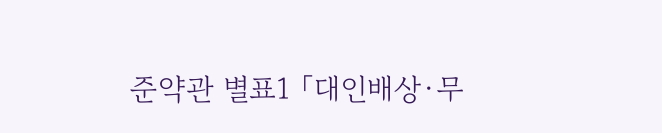준약관 별표1 「대인배상·무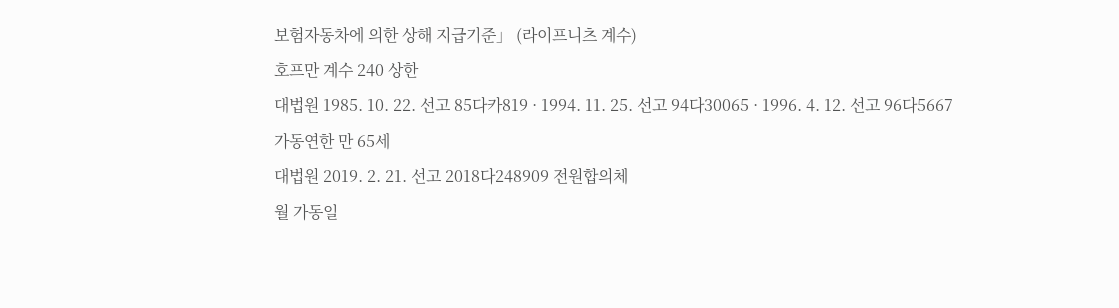보험자동차에 의한 상해 지급기준」 (라이프니츠 계수)
호프만 계수 240 상한
대법원 1985. 10. 22. 선고 85다카819 · 1994. 11. 25. 선고 94다30065 · 1996. 4. 12. 선고 96다5667
가동연한 만 65세
대법원 2019. 2. 21. 선고 2018다248909 전원합의체
월 가동일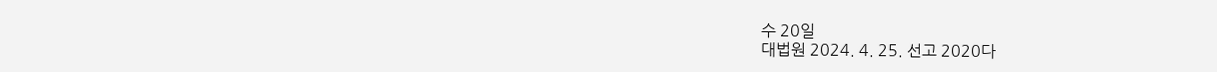수 20일
대법원 2024. 4. 25. 선고 2020다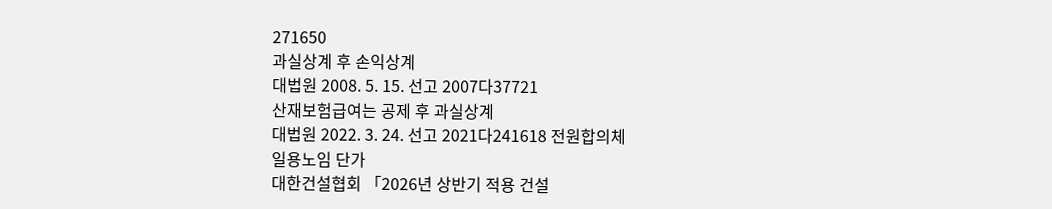271650
과실상계 후 손익상계
대법원 2008. 5. 15. 선고 2007다37721
산재보험급여는 공제 후 과실상계
대법원 2022. 3. 24. 선고 2021다241618 전원합의체
일용노임 단가
대한건설협회 「2026년 상반기 적용 건설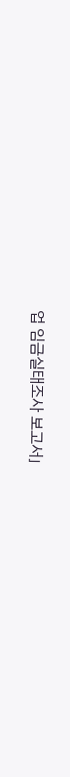업 임금실태조사 보고서」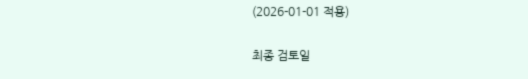(2026-01-01 적용)

최종 검토일